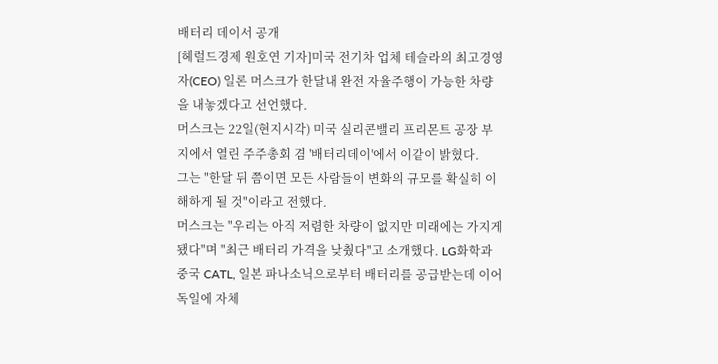배터리 데이서 공개
[헤럴드경제 원호연 기자]미국 전기차 업체 테슬라의 최고경영자(CEO) 일론 머스크가 한달내 완전 자율주행이 가능한 차량을 내놓겠다고 선언했다.
머스크는 22일(현지시각) 미국 실리콘밸리 프리몬트 공장 부지에서 열린 주주총회 겸 '배터리데이'에서 이같이 밝혔다.
그는 "한달 뒤 쯤이면 모든 사람들이 변화의 규모를 확실히 이해하게 될 것"이라고 전했다.
머스크는 "우리는 아직 저렴한 차량이 없지만 미래에는 가지게 됐다"며 "최근 배터리 가격을 낮췄다"고 소개했다. LG화학과 중국 CATL, 일본 파나소닉으로부터 배터리를 공급받는데 이어 독일에 자체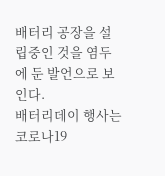배터리 공장을 설립중인 것을 염두에 둔 발언으로 보인다.
배터리데이 행사는 코로나19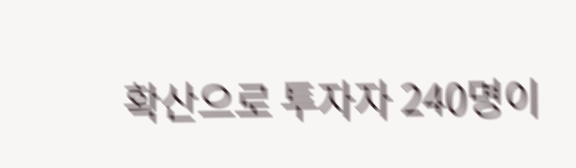확산으로 투자자 240명이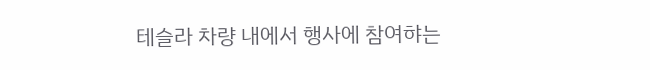테슬라 차량 내에서 행사에 참여햐는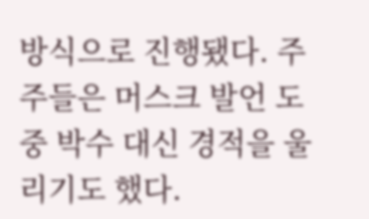방식으로 진행됐다. 주주들은 머스크 발언 도중 박수 대신 경적을 울리기도 했다.